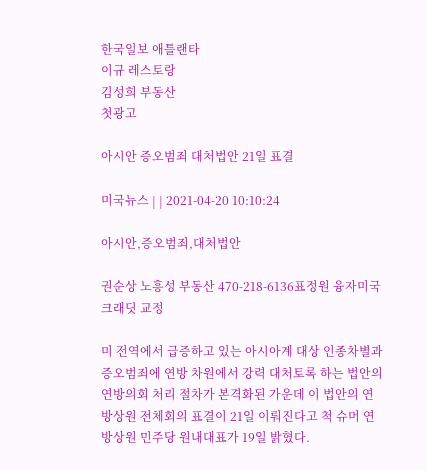한국일보 애틀랜타
이규 레스토랑
김성희 부동산
첫광고

아시안 증오범죄 대처법안 21일 표결

미국뉴스 | | 2021-04-20 10:10:24

아시안,증오범죄,대처법안

권순상 노흥성 부동산 470-218-6136표정원 융자미국 크래딧 교정

미 전역에서 급증하고 있는 아시아계 대상 인종차별과 증오범죄에 연방 차원에서 강력 대처토록 하는 법안의 연방의회 처리 절차가 본격화된 가운데 이 법안의 연방상원 전체회의 표결이 21일 이뤄진다고 척 슈머 연방상원 민주당 원내대표가 19일 밝혔다.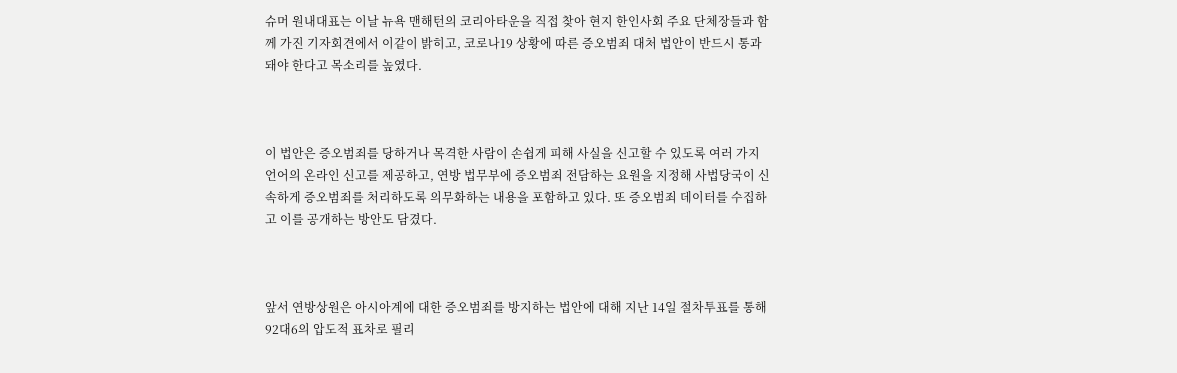슈머 원내대표는 이날 뉴욕 맨해턴의 코리아타운을 직접 찾아 현지 한인사회 주요 단체장들과 함께 가진 기자회견에서 이같이 밝히고, 코로나19 상황에 따른 증오범죄 대처 법안이 반드시 통과돼야 한다고 목소리를 높였다.



이 법안은 증오범죄를 당하거나 목격한 사람이 손쉽게 피해 사실을 신고할 수 있도록 여러 가지 언어의 온라인 신고를 제공하고, 연방 법무부에 증오범죄 전담하는 요원을 지정해 사법당국이 신속하게 증오범죄를 처리하도록 의무화하는 내용을 포함하고 있다. 또 증오범죄 데이터를 수집하고 이를 공개하는 방안도 담겼다.



앞서 연방상원은 아시아계에 대한 증오범죄를 방지하는 법안에 대해 지난 14일 절차투표를 통해 92대6의 압도적 표차로 필리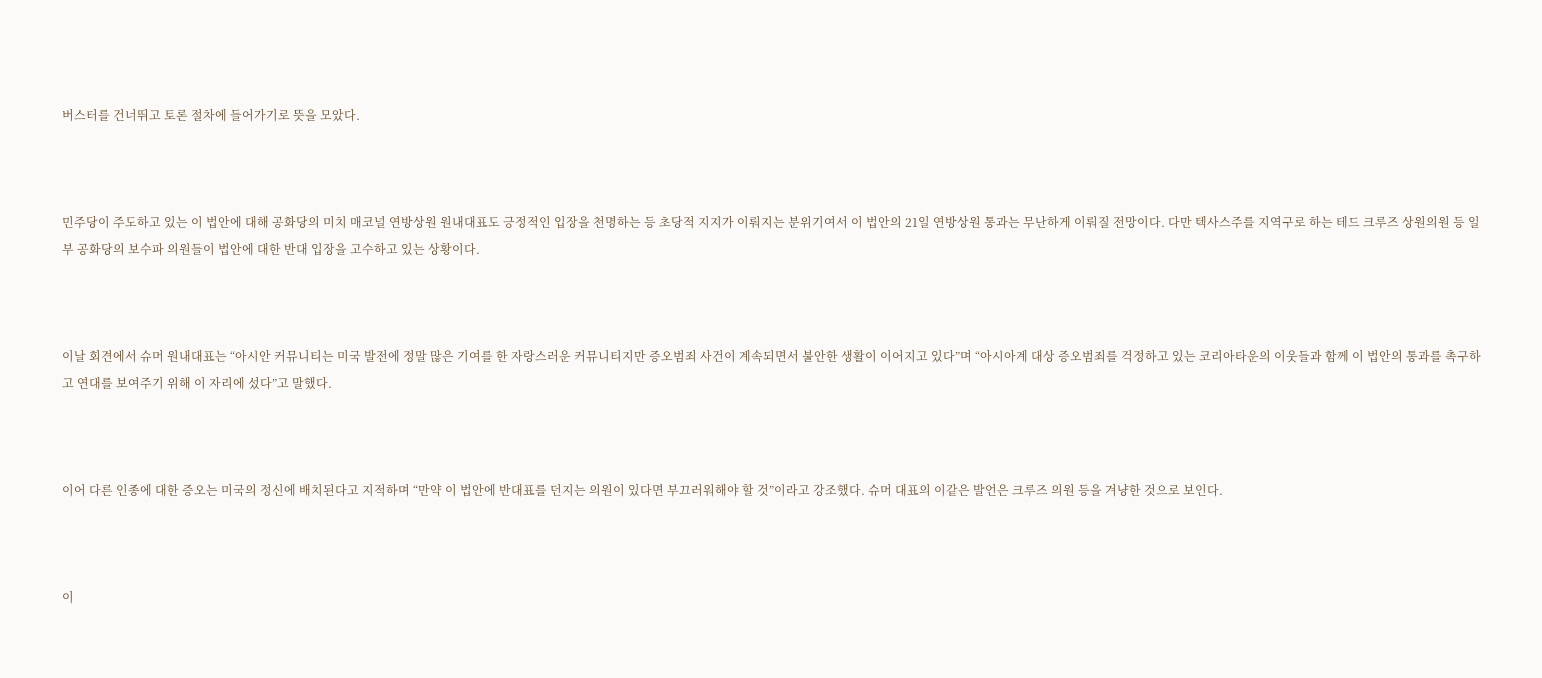버스터를 건너뛰고 토론 절차에 들어가기로 뜻을 모았다.



민주당이 주도하고 있는 이 법안에 대해 공화당의 미치 매코널 연방상원 원내대표도 긍정적인 입장을 천명하는 등 초당적 지지가 이뤄지는 분위기여서 이 법안의 21일 연방상원 통과는 무난하게 이뤄질 전망이다. 다만 텍사스주를 지역구로 하는 테드 크루즈 상원의원 등 일부 공화당의 보수파 의원들이 법안에 대한 반대 입장을 고수하고 있는 상황이다.



이날 회견에서 슈머 원내대표는 “아시안 커뮤니티는 미국 발전에 정말 많은 기여를 한 자랑스러운 커뮤니티지만 증오범죄 사건이 계속되면서 불안한 생활이 이어지고 있다”며 “아시아계 대상 증오범죄를 걱정하고 있는 코리아타운의 이웃들과 함께 이 법안의 통과를 촉구하고 연대를 보여주기 위해 이 자리에 섰다”고 말했다.



이어 다른 인종에 대한 증오는 미국의 정신에 배치된다고 지적하며 “만약 이 법안에 반대표를 던지는 의원이 있다면 부끄러워해야 할 것”이라고 강조했다. 슈머 대표의 이같은 발언은 크루즈 의원 등을 겨냥한 것으로 보인다.



이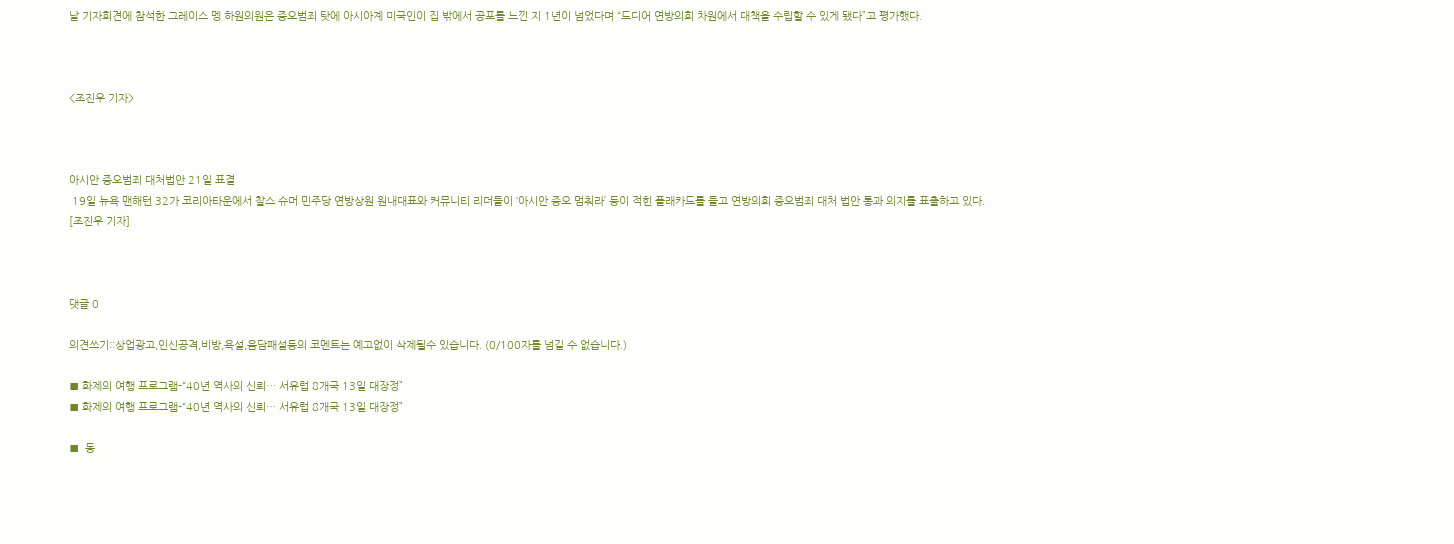날 기자회견에 참석한 그레이스 멩 하원의원은 증오범죄 탓에 아시아계 미국인이 집 밖에서 공포를 느낀 지 1년이 넘었다며 “드디어 연방의회 차원에서 대책을 수립할 수 있게 됐다”고 평가했다.



<조진우 기자>



아시안 증오범죄 대처법안 21일 표결
 19일 뉴욕 맨해턴 32가 코리아타운에서 찰스 슈머 민주당 연방상원 원내대표와 커뮤니티 리더들이 ‘아시안 증오 멈춰라’ 등이 적힌 플래카드를 들고 연방의회 증오범죄 대처 법안 통과 의지를 표출하고 있다. [조진우 기자]



댓글 0

의견쓰기::상업광고,인신공격,비방,욕설,음담패설등의 코멘트는 예고없이 삭제될수 있습니다. (0/100자를 넘길 수 없습니다.)

■ 화제의 여행 프로그램-“40년 역사의 신뢰… 서유럽 8개국 13일 대장정”
■ 화제의 여행 프로그램-“40년 역사의 신뢰… 서유럽 8개국 13일 대장정”

■  동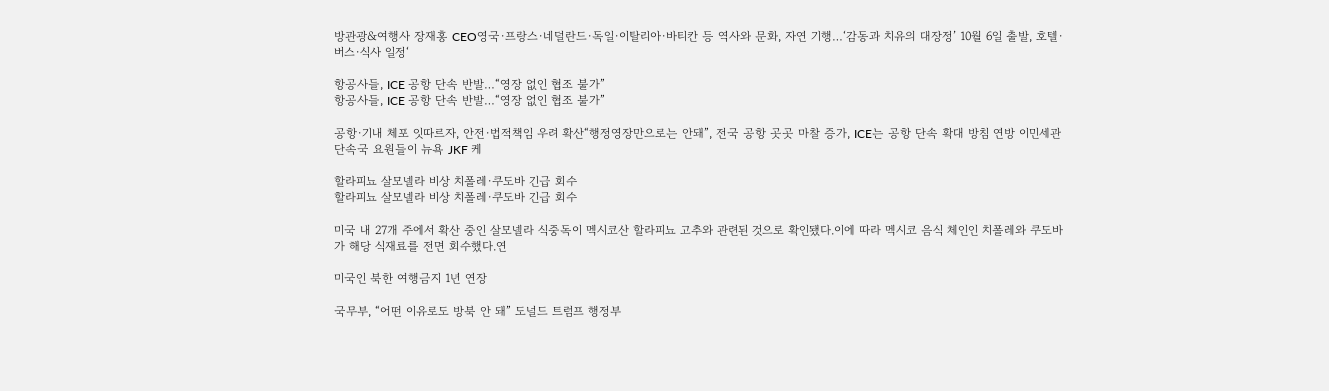방관광&여행사 장재홍 CEO영국·프랑스·네덜란드·독일·이탈리아·바티칸 등 역사와 문화, 자연 기행…‘감동과 치유의 대장정’ 10월 6일 출발, 호텔·버스·식사 일정‘

항공사들, ICE 공항 단속 반발…“영장 없인 협조 불가”
항공사들, ICE 공항 단속 반발…“영장 없인 협조 불가”

공항·기내 체포 잇따르자, 안전·법적책임 우려 확산“행정영장만으로는 안돼”, 전국 공항 곳곳 마찰 증가, ICE는 공항 단속 확대 방침 연방 이민세관단속국 요원들이 뉴욕 JKF 케

할라피뇨 살모넬라 비상 치폴레·쿠도바 긴급 회수
할라피뇨 살모넬라 비상 치폴레·쿠도바 긴급 회수

미국 내 27개 주에서 확산 중인 살모넬라 식중독이 멕시코산 할라피뇨 고추와 관련된 것으로 확인됐다.이에 따라 멕시코 음식 체인인 치폴레와 쿠도바가 해당 식재료를 전면 회수했다.연

미국인 북한 여행금지 1년 연장

국무부, “어떤 이유로도 방북 안 돼” 도널드 트럼프 행정부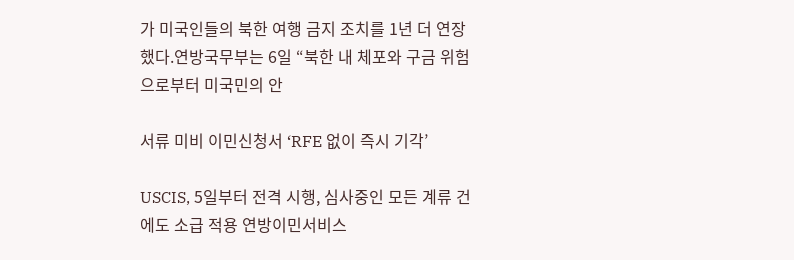가 미국인들의 북한 여행 금지 조치를 1년 더 연장했다.연방국무부는 6일 “북한 내 체포와 구금 위험으로부터 미국민의 안

서류 미비 이민신청서 ‘RFE 없이 즉시 기각’

USCIS, 5일부터 전격 시행, 심사중인 모든 계류 건에도 소급 적용 연방이민서비스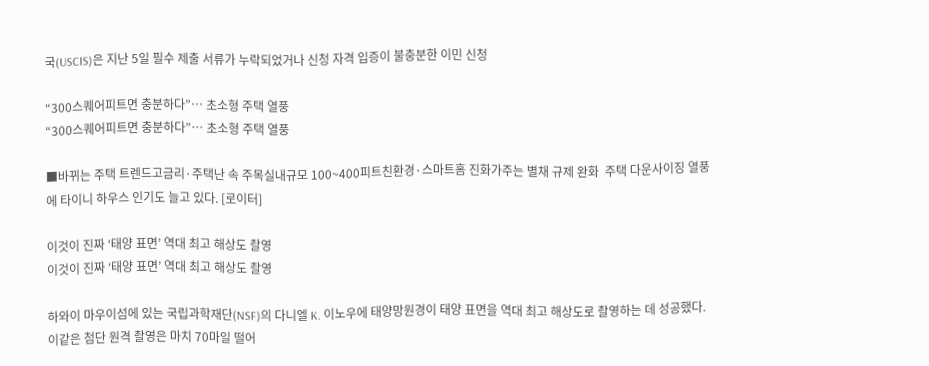국(USCIS)은 지난 5일 필수 제출 서류가 누락되었거나 신청 자격 입증이 불충분한 이민 신청

“300스퀘어피트면 충분하다”… 초소형 주택 열풍
“300스퀘어피트면 충분하다”… 초소형 주택 열풍

■바뀌는 주택 트렌드고금리·주택난 속 주목실내규모 100~400피트친환경·스마트홈 진화가주는 별채 규제 완화  주택 다운사이징 열풍에 타이니 하우스 인기도 늘고 있다. [로이터]

이것이 진짜 ‘태양 표면’ 역대 최고 해상도 촬영
이것이 진짜 ‘태양 표면’ 역대 최고 해상도 촬영

하와이 마우이섬에 있는 국립과학재단(NSF)의 다니엘 K. 이노우에 태양망원경이 태양 표면을 역대 최고 해상도로 촬영하는 데 성공했다. 이같은 첨단 원격 촬영은 마치 70마일 떨어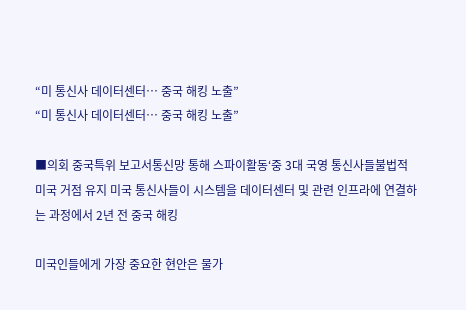“미 통신사 데이터센터… 중국 해킹 노출”
“미 통신사 데이터센터… 중국 해킹 노출”

■의회 중국특위 보고서통신망 통해 스파이활동‘중 3대 국영 통신사들불법적 미국 거점 유지 미국 통신사들이 시스템을 데이터센터 및 관련 인프라에 연결하는 과정에서 2년 전 중국 해킹

미국인들에게 가장 중요한 현안은 물가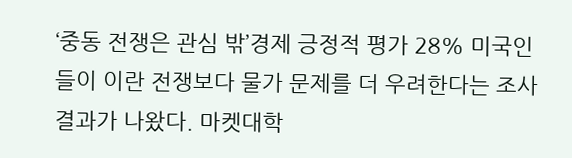‘중동 전쟁은 관심 밖’경제 긍정적 평가 28% 미국인들이 이란 전쟁보다 물가 문제를 더 우려한다는 조사 결과가 나왔다. 마켓대학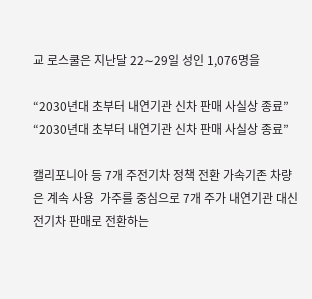교 로스쿨은 지난달 22∼29일 성인 1,076명을

“2030년대 초부터 내연기관 신차 판매 사실상 종료”
“2030년대 초부터 내연기관 신차 판매 사실상 종료”

캘리포니아 등 7개 주전기차 정책 전환 가속기존 차량은 계속 사용  가주를 중심으로 7개 주가 내연기관 대신 전기차 판매로 전환하는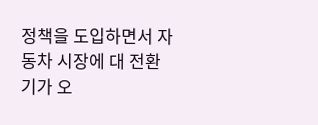정책을 도입하면서 자동차 시장에 대 전환기가 오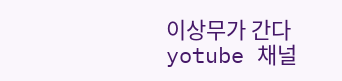이상무가 간다 yotube 채널